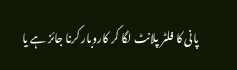پانی کا فلٹر پلانٹ لگا کر کاروبار کرنا جائز ہے یا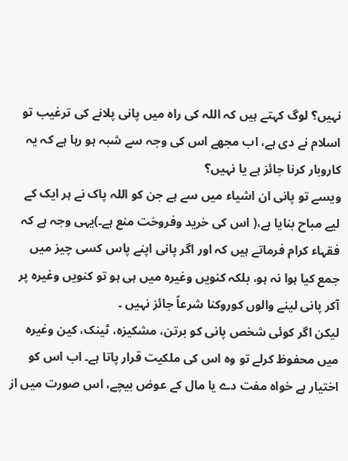نہیں؟ لوگ کہتے ہیں کہ اللہ کی راہ میں پانی پلانے کی ترغیب تو اسلام نے دی ہے، اب مجھے اس کی وجہ سے شبہ ہو رہا ہے کہ یہ کاروبار کرنا جائز ہے یا نہیں؟
ویسے تو پانی ان اشیاء میں سے ہے جن کو اللہ پاک نے ہر ایک کے لیے مباح بنایا ہے،( اس کی خرید وفروخت منع ہے۔)یہی وجہ ہے کہ فقہاء کرام فرماتے ہیں کہ اور اگر پانی اپنے پاس کسی چیز میں جمع کیا ہوا نہ ہو، بلکہ کنویں وغیرہ میں ہی ہو تو کنویں وغیرہ پر آکر پانی لینے والوں کوروکنا شرعاً جائز نہیں ۔
لیکن اگر کوئی شخص پانی کو برتن، مشکیزہ، ٹینک، کین وغیرہ میں محفوظ کرلے تو وہ اس کی ملکیت قرار پاتا ہے۔ اب اس کو اختیار ہے خواہ مفت دے یا مال کے عوض بیچے، اس صورت میں از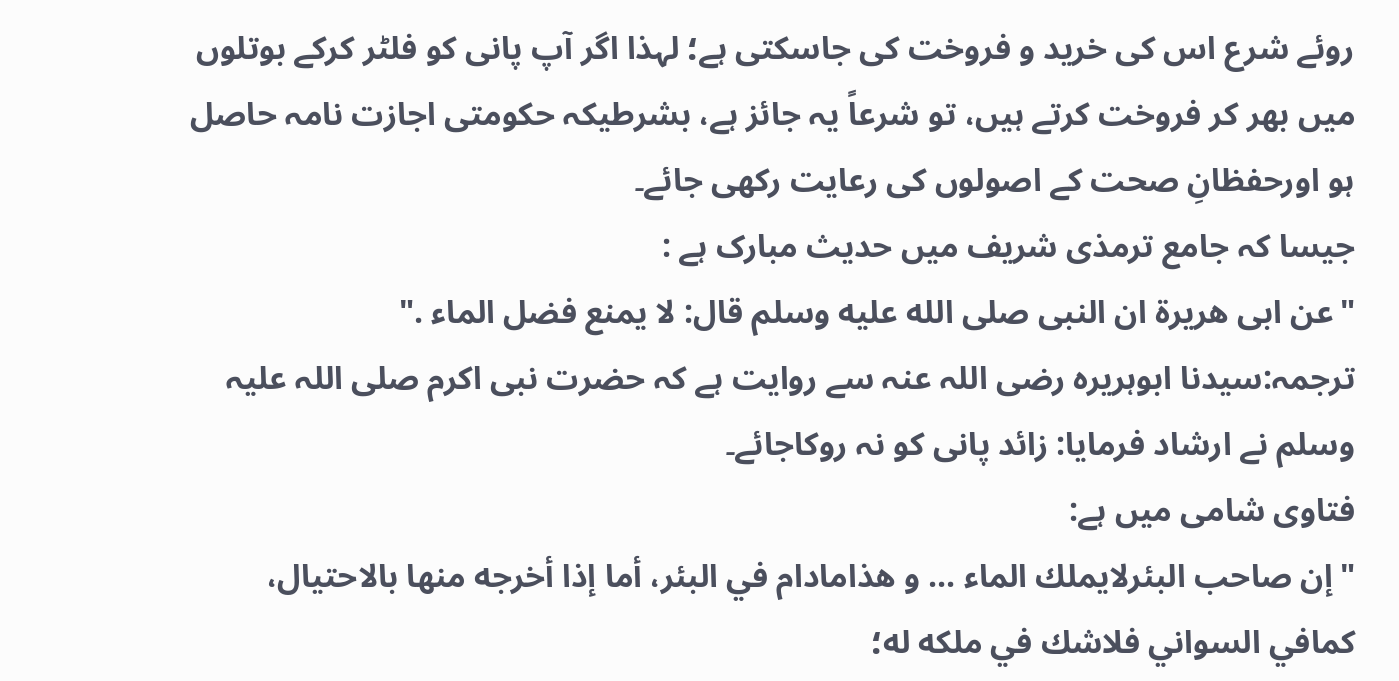روئے شرع اس کی خرید و فروخت کی جاسکتی ہے؛ لہذا اگر آپ پانی کو فلٹر کرکے بوتلوں میں بھر کر فروخت کرتے ہیں، تو شرعاً یہ جائز ہے، بشرطیکہ حکومتی اجازت نامہ حاصل ہو اورحفظانِ صحت کے اصولوں کی رعایت رکھی جائے۔
جیسا کہ جامع ترمذی شریف میں حدیث مبارک ہے :
"عن ابی هریرة ان النبی صلی الله علیه وسلم قال: لا یمنع فضل الماء ."
ترجمہ:سیدنا ابوہریرہ رضی اللہ عنہ سے روایت ہے کہ حضرت نبی اکرم صلی اللہ علیہ وسلم نے ارشاد فرمایا: زائد پانی کو نہ روکاجائے۔
فتاوی شامی میں ہے:
"إن صاحب البئرلایملك الماء ... و هذامادام في البئر، أما إذا أخرجه منها بالاحتیال، کمافي السواني فلاشك في ملکه له؛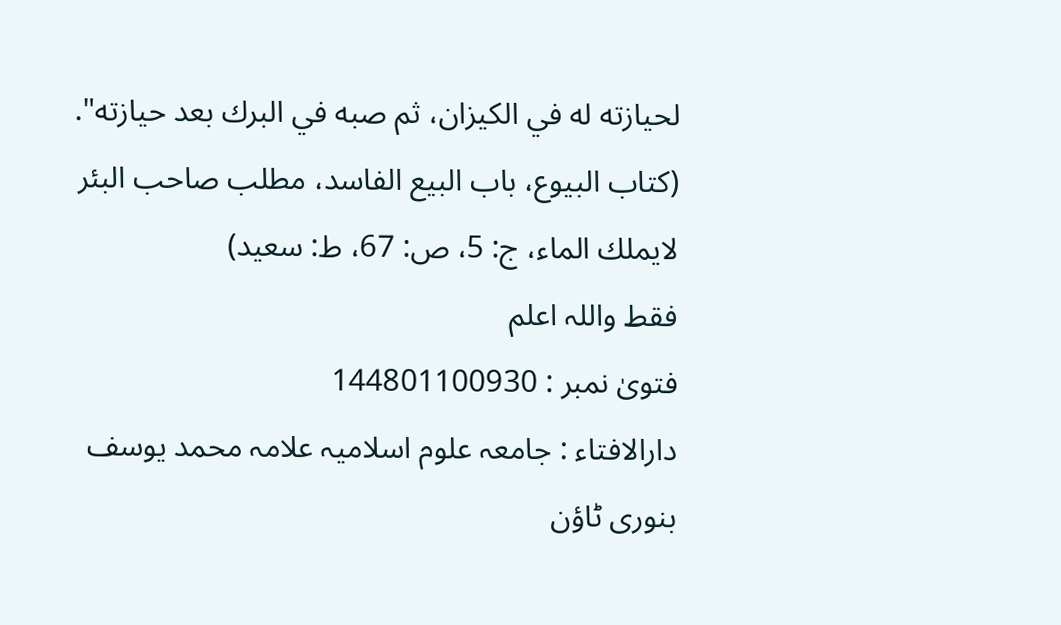لحیازته له في الکیزان، ثم صبه في البرك بعد حیازته".
(کتاب البیوع، باب البیع الفاسد، مطلب صاحب البئر لایملك الماء، ج: 5، ص: 67، ط: سعید)
فقط واللہ اعلم
فتویٰ نمبر : 144801100930
دارالافتاء : جامعہ علوم اسلامیہ علامہ محمد یوسف بنوری ٹاؤن